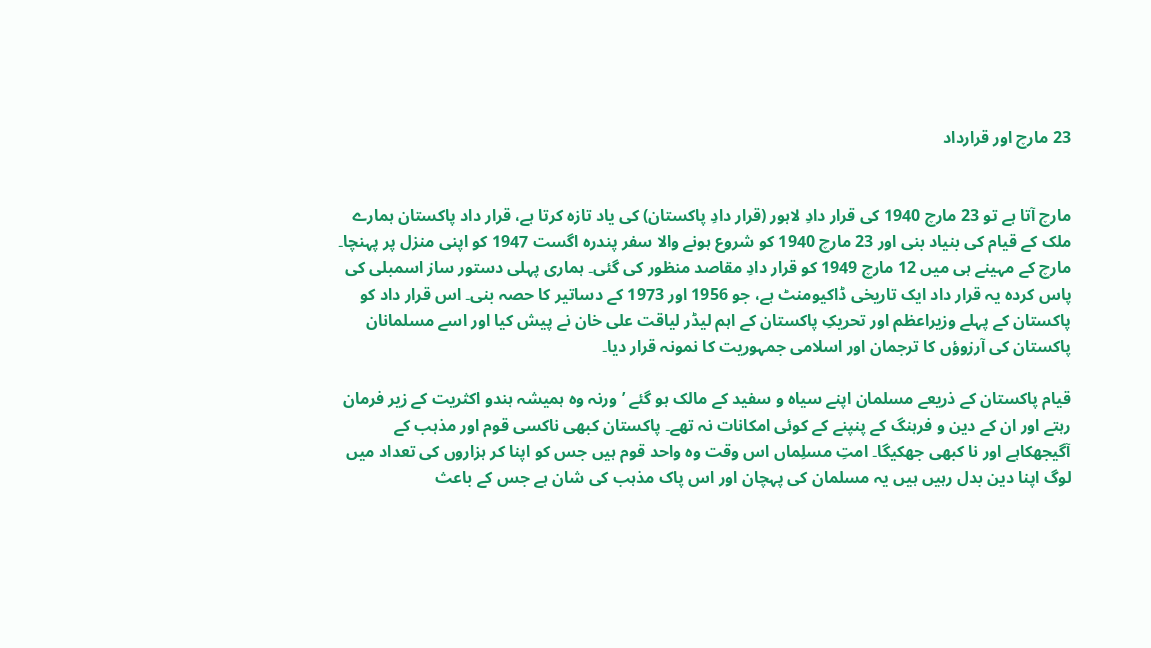23 مارچ اور قرارداد


مارچ آتا ہے تو 23 مارچ 1940 کی قرار دادِ لاہور (قرار دادِ پاکستان) کی یاد تازہ کرتا ہے، قرار داد پاکستان ہمارے ملک کے قیام کی بنیاد بنی اور 23 مارچ 1940 کو شروع ہونے والا سفر پندرہ اگست 1947 کو اپنی منزل پر پہنچا۔ مارچ کے مہینے ہی میں 12 مارچ 1949 کو قرار دادِ مقاصد منظور کی گئی۔ ہماری پہلی دستور ساز اسمبلی کی پاس کردہ یہ قرار داد ایک تاریخی ڈاکیومنٹ ہے، جو 1956 اور 1973 کے دساتیر کا حصہ بنی۔ اس قرار داد کو پاکستان کے پہلے وزیراعظم اور تحریکِ پاکستان کے اہم لیڈر لیاقت علی خان نے پیش کیا اور اسے مسلمانان پاکستان کی آرزوؤں کا ترجمان اور اسلامی جمہوریت کا نمونہ قرار دیا۔

قیام پاکستان کے ذریعے مسلمان اپنے سیاہ و سفید کے مالک ہو گئے ’ورنہ وہ ہمیشہ ہندو اکثریت کے زیر فرمان رہتے اور ان کے دین و فرہنگ کے پنپنے کے کوئی امکانات نہ تھے۔ پاکستان کبھی ناکسی قوم اور مذہب کے آگیجھکاہے اور نا کبھی جھکیگا۔ امتِ مسلِماں اس وقت وہ واحد قوم ہیں جس کو اپنا کر ہزاروں کی تعداد میں لوگ اپنا دین بدل رہیں ہیں یہ مسلمان کی پہچان اور اس پاک مذہب کی شان ہے جس کے باعث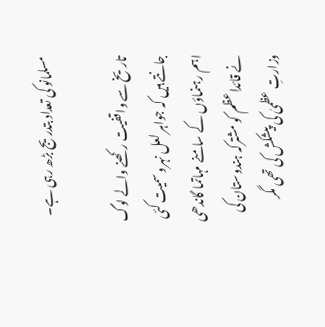مسلمانو کی تعداد بتدریج بڑھ رہی ہے۔

تاریخ سے واقفیت رکھنے والے لوگ جانتے ہیں کہ جواہر لعل نہرو سمیت کئی اہم رہنماؤں کے سامنے مہاتما گاندھی نے قائداعظم کو مشترکہ ہندوستان کی وزارتِ عظمیٰ کی پیشکش کی تھی مگر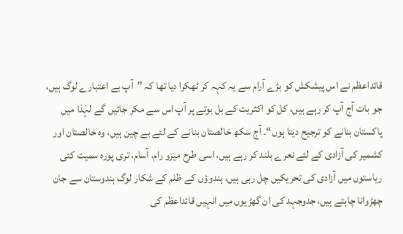قائداعظم نے اس پیشکش کو بڑے آرام سے یہ کہہ کر ٹھکرا دیا تھا کہ ”آپ بے اعتبارے لوگ ہیں، جو بات آج آپ کر رہے ہیں، کل کو اکثریت کے بل بوتے پر آپ اس سے مکر جائیں گے لہٰذا میں پاکستان بنانے کو ترجیح دیتا ہوں“۔ آج سکھ خالصتان بنانے کے لئے بے چین ہیں، وہ خالصتان اور کشمیر کی آزادی کے لئے نعرے بلند کر رہے ہیں، اسی طرح میزو رام، آسام، تری پورہ سمیت کئی ریاستوں میں آزادی کی تحریکیں چل رہی ہیں، ہندوؤں کے ظلم کے شکار لوگ ہندوستان سے جان چھڑوانا چاہتے ہیں، جدوجہد کی ان گھڑیوں میں انہیں قائداعظم کی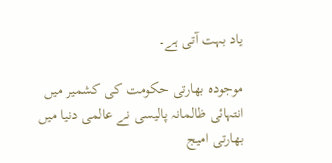یاد بہت آتی ہے۔

موجودہ بھارتی حکومت کی کشمیر میں انتہائی ظالمانہ پالیسی نے عالمی دنیا میں بھارتی امیج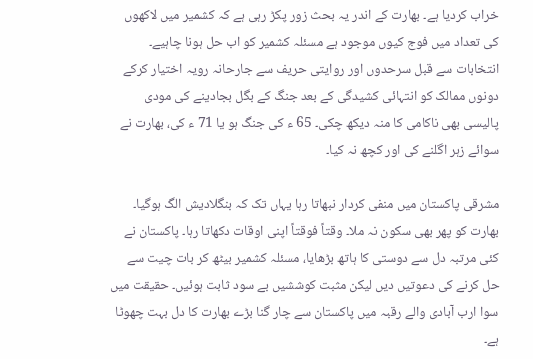خراب کردیا ہے۔ بھارت کے اندر یہ بحث زور پکڑ رہی ہے کہ کشمیر میں لاکھوں کی تعداد میں فوج کیوں موجود ہے مسئلہ کشمیر کو اب حل ہونا چاہیے۔ انتخابات سے قبل سرحدوں اور روایتی حریف سے جارحانہ رویہ اختیار کرکے دونوں ممالک کو انتہائی کشیدگی کے بعد جنگ کے بگل بجادینے کی مودی پالیسی بھی ناکامی کا منہ دیکھ چکی۔ 65 ء کی جنگ ہو یا 71 ء کی، بھارت نے سوائے زہر اگلنے کی اور کچھ نہ کیا۔

مشرقی پاکستان میں منفی کردار نبھاتا رہا یہاں تک کہ بنگلادیش الگ ہوگیا۔ بھارت کو پھر بھی سکون نہ ملا۔ وقتاً فوقتاً اپنی اوقات دکھاتا رہا۔ پاکستان نے کئی مرتبہ دل سے دوستی کا ہاتھ بڑھایا، مسئلہ کشمیر بیٹھ کر بات چیت سے حل کرنے کی دعوتیں دیں لیکن مثبت کوششیں بے سود ثابت ہوئیں۔ حقیقت میں سوا ارب آبادی والے رقبہ میں پاکستان سے چار گنا بڑے بھارت کا دل بہت چھوٹا ہے۔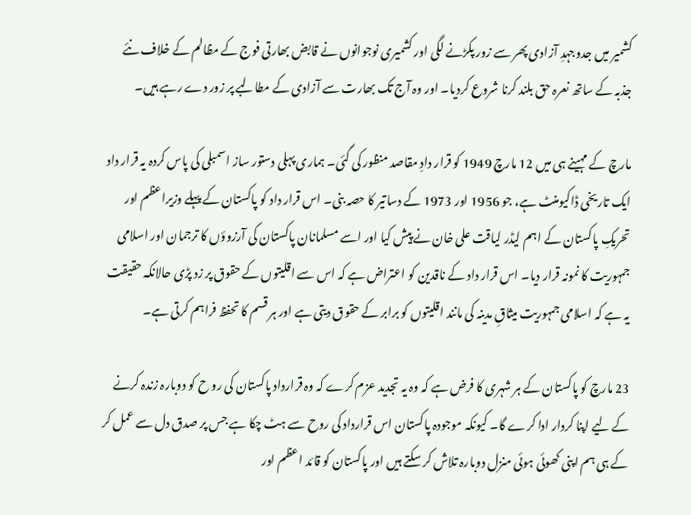کشمیر میں جدوجہدِ آزادی پھر سے زور پکڑنے لگی اور کشمیری نوجوانوں نے قابض بھارتی فوج کے مظالم کے خلاف نئے جذبہ کے ساتھ نعرہ حق بلند کرنا شروع کردیا۔ اور وہ آج تک بھارت سے آزادی کے مطالبے پر زور دے رہے ہیں۔

مارچ کے مہینے ہی میں 12 مارچ 1949 کو قرار دادِ مقاصد منظور کی گئی۔ ہماری پہلی دستور ساز اسمبلی کی پاس کردہ یہ قرار داد ایک تاریخی ڈاکیومنٹ ہے، جو 1956 اور 1973 کے دساتیر کا حصہ بنی۔ اس قرار داد کو پاکستان کے پہلے وزیراعظم اور تحریکِ پاکستان کے اہم لیڈر لیاقت علی خان نے پیش کیا اور اسے مسلمانان پاکستان کی آرزوؤں کا ترجمان اور اسلامی جمہوریت کا نمونہ قرار دیا۔ اس قرار داد کے ناقدین کو اعتراض ہے کہ اس سے اقلیتوں کے حقوق پر زد پڑی حالانکہ حقیقت یہ ہے کہ اسلامی جمہوریت میثاقِ مدینہ کی مانند اقلیتوں کو برابر کے حقوق دیتی ہے اور ہر قسم کا تحفظ فراہم کرتی ہے۔

23 مارچ کو پاکستان کے ہر شہری کا فرض ہے کہ وہ یہ تجدید عزم کرے کہ وہ قرارداد پاکستان کی رو ح کو دوبارہ زندہ کرنے کے لیے اپنا کردار ادا کرے گا۔ کیونکہ موجودہ پاکستان اس قرارداد کی روح سے ہٹ چکا ہے جس پر صدق دل سے عمل کر کے ہی ہم اپنی کھوئی ہوئی منزل دوبارہ تلاش کر سکتے ہیں اور پاکستان کو قائد اعظم اور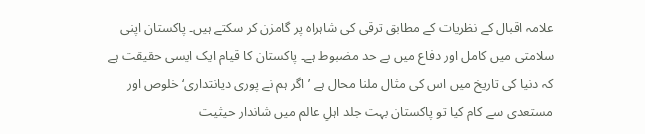علامہ اقبال کے نظریات کے مطابق ترقی کی شاہراہ پر گامزن کر سکتے ہیں۔ پاکستان اپنی سلامتی میں کامل اور دفاع میں بے حد مضبوط ہے۔ پاکستان کا قیام ایک ایسی حقیقت ہے کہ دنیا کی تاریخ میں اس کی مثال ملنا محال ہے ’اگر ہم نے پوری دیانتداری‘ خلوص اور مستعدی سے کام کیا تو پاکستان بہت جلد اہلِ عالم میں شاندار حیثیت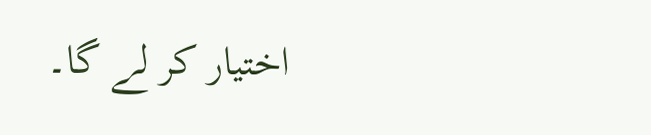اختیار کر لے گا۔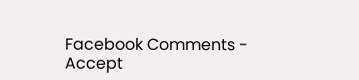Facebook Comments - Accept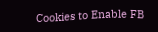Cookies to Enable FB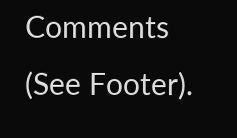Comments (See Footer).